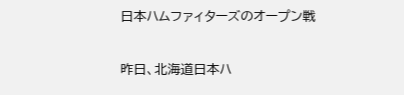日本ハムファィターズのオープン戦

昨日、北海道日本ハ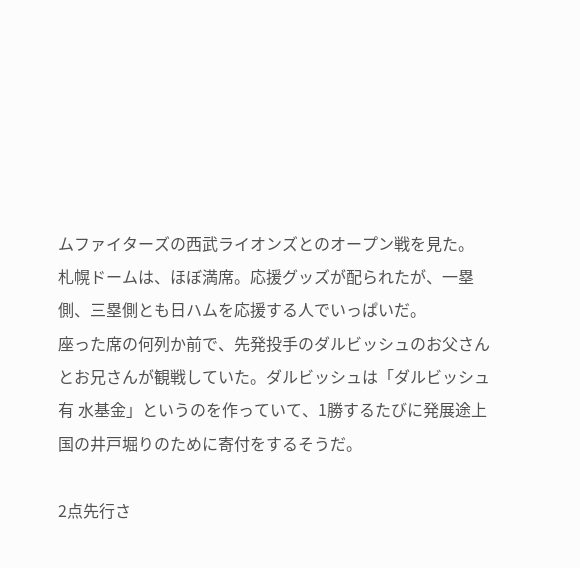ムファイターズの西武ライオンズとのオープン戦を見た。
札幌ドームは、ほぼ満席。応援グッズが配られたが、一塁側、三塁側とも日ハムを応援する人でいっぱいだ。
座った席の何列か前で、先発投手のダルビッシュのお父さんとお兄さんが観戦していた。ダルビッシュは「ダルビッシュ有 水基金」というのを作っていて、1勝するたびに発展途上国の井戸堀りのために寄付をするそうだ。

2点先行さ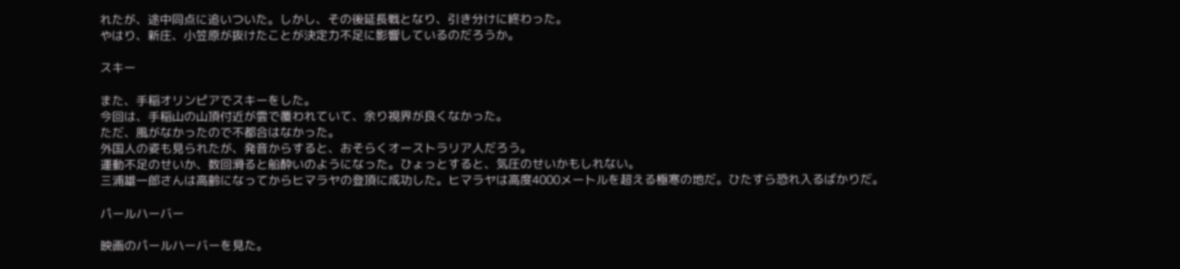れたが、途中同点に追いついた。しかし、その後延長戦となり、引き分けに終わった。
やはり、新庄、小笠原が抜けたことが決定力不足に影響しているのだろうか。

スキー

また、手稲オリンピアでスキーをした。
今回は、手稲山の山頂付近が雲で覆われていて、余り視界が良くなかった。
ただ、風がなかったので不都合はなかった。
外国人の姿も見られたが、発音からすると、おそらくオーストラリア人だろう。
運動不足のせいか、数回滑ると船酔いのようになった。ひょっとすると、気圧のせいかもしれない。
三浦雄一郎さんは高齢になってからヒマラヤの登頂に成功した。ヒマラヤは高度4000メートルを超える極寒の地だ。ひたすら恐れ入るばかりだ。

パールハーバー

映画のパールハーバーを見た。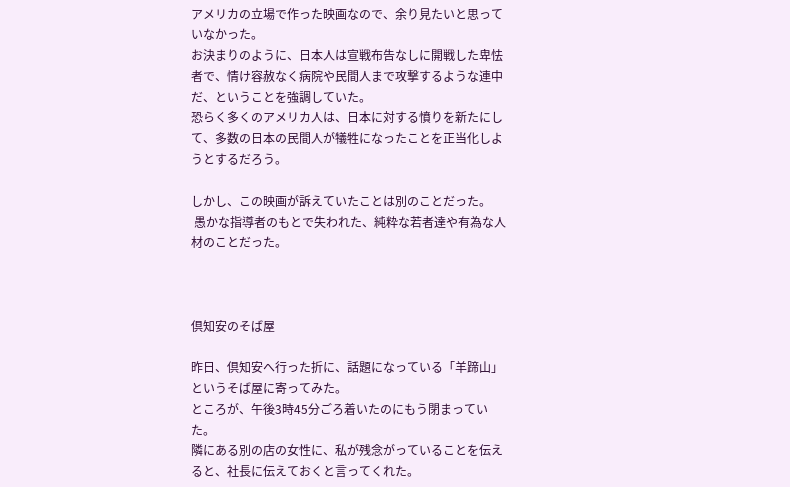アメリカの立場で作った映画なので、余り見たいと思っていなかった。
お決まりのように、日本人は宣戦布告なしに開戦した卑怯者で、情け容赦なく病院や民間人まで攻撃するような連中だ、ということを強調していた。
恐らく多くのアメリカ人は、日本に対する憤りを新たにして、多数の日本の民間人が犠牲になったことを正当化しようとするだろう。

しかし、この映画が訴えていたことは別のことだった。
 愚かな指導者のもとで失われた、純粋な若者達や有為な人材のことだった。



倶知安のそば屋

昨日、倶知安へ行った折に、話題になっている「羊蹄山」というそば屋に寄ってみた。
ところが、午後3時45分ごろ着いたのにもう閉まっていた。
隣にある別の店の女性に、私が残念がっていることを伝えると、社長に伝えておくと言ってくれた。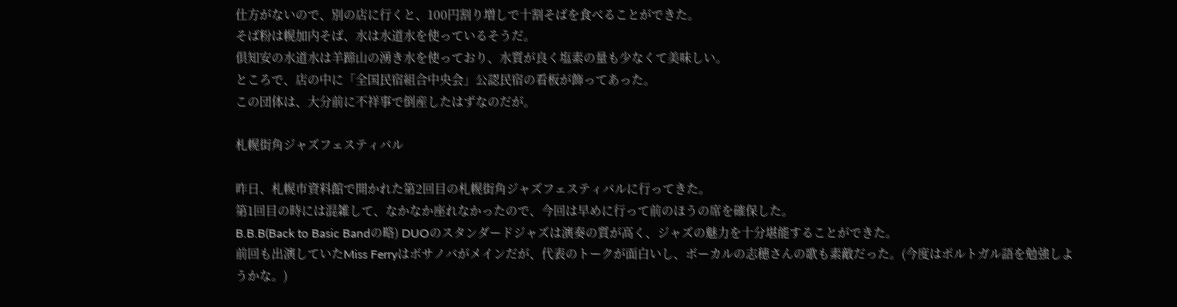仕方がないので、別の店に行くと、100円割り増しで十割そばを食べることができた。
そば粉は幌加内そば、水は水道水を使っているそうだ。
倶知安の水道水は羊蹄山の湧き水を使っており、水質が良く塩素の量も少なくて美味しい。
ところで、店の中に「全国民宿組合中央会」公認民宿の看板が飾ってあった。
この団体は、大分前に不祥事で倒産したはずなのだが。

札幌街角ジャズフェスティバル

昨日、札幌市資料館で開かれた第2回目の札幌街角ジャズフェスティバルに行ってきた。
第1回目の時には混雑して、なかなか座れなかったので、今回は早めに行って前のほうの席を確保した。
B.B.B(Back to Basic Bandの略) DUOのスタンダードジャズは演奏の質が高く、ジャズの魅力を十分堪能することができた。
前回も出演していたMiss Ferryはボサノバがメインだが、代表のトークが面白いし、ボーカルの志穂さんの歌も素敵だった。(今度はポルトガル語を勉強しようかな。)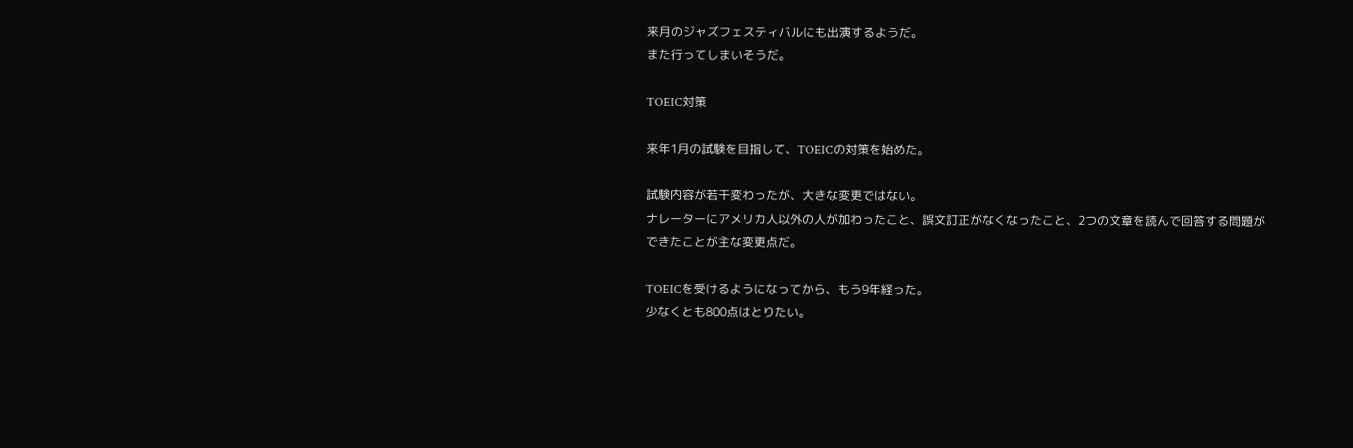来月のジャズフェスティバルにも出演するようだ。
また行ってしまいそうだ。

TOEIC対策

来年1月の試験を目指して、TOEICの対策を始めた。

試験内容が若干変わったが、大きな変更ではない。
ナレーターにアメリカ人以外の人が加わったこと、誤文訂正がなくなったこと、2つの文章を読んで回答する問題ができたことが主な変更点だ。

TOEICを受けるようになってから、もう9年経った。
少なくとも800点はとりたい。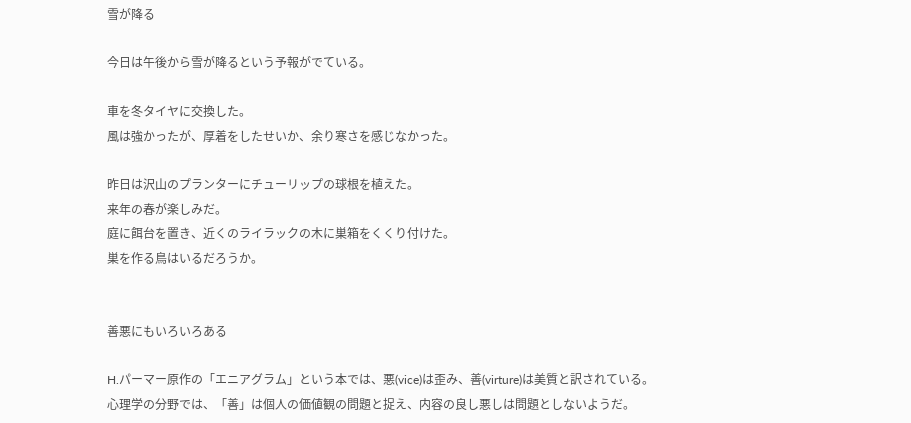雪が降る

今日は午後から雪が降るという予報がでている。

車を冬タイヤに交換した。
風は強かったが、厚着をしたせいか、余り寒さを感じなかった。

昨日は沢山のプランターにチューリップの球根を植えた。
来年の春が楽しみだ。
庭に餌台を置き、近くのライラックの木に巣箱をくくり付けた。
巣を作る鳥はいるだろうか。


善悪にもいろいろある

H.パーマー原作の「エニアグラム」という本では、悪(vice)は歪み、善(virture)は美質と訳されている。
心理学の分野では、「善」は個人の価値観の問題と捉え、内容の良し悪しは問題としないようだ。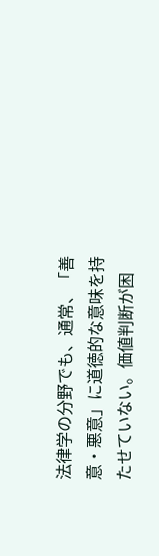法律学の分野でも、通常、「善意・悪意」に道徳的な意味を持たせていない。価値判断が困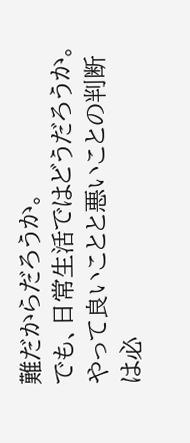難だからだろうか。
でも、日常生活ではどうだろうか。
やって良いことと悪いことの判断は必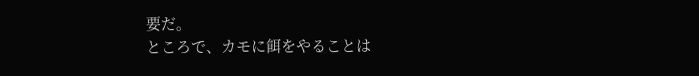要だ。
ところで、カモに餌をやることは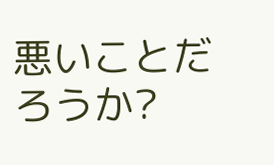悪いことだろうか?